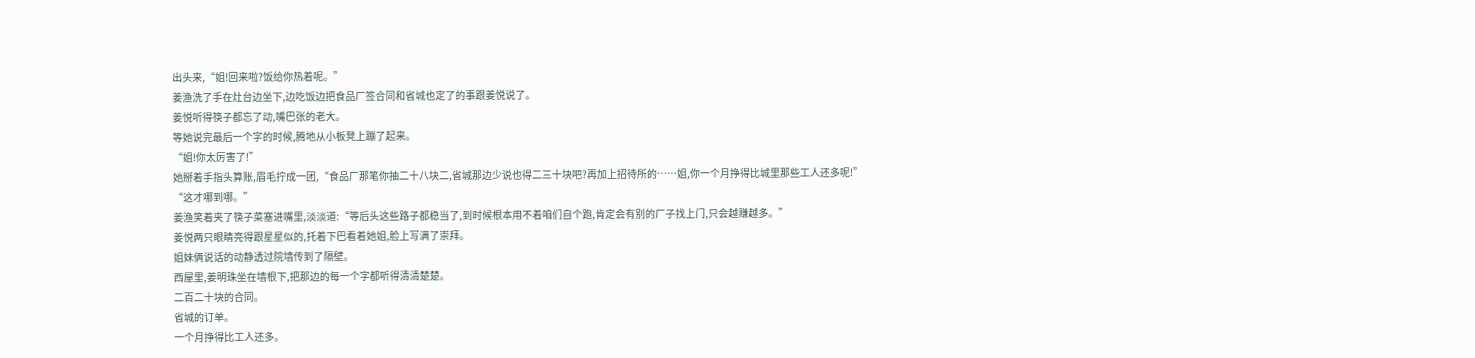出头来,“姐!回来啦?饭给你热着呢。”
姜渔洗了手在灶台边坐下,边吃饭边把食品厂签合同和省城也定了的事跟姜悦说了。
姜悦听得筷子都忘了动,嘴巴张的老大。
等她说完最后一个字的时候,腾地从小板凳上蹦了起来。
“姐!你太厉害了!”
她掰着手指头算账,眉毛拧成一团,“食品厂那笔你抽二十八块二,省城那边少说也得二三十块吧?再加上招待所的……姐,你一个月挣得比城里那些工人还多呢!”
“这才哪到哪。”
姜渔笑着夹了筷子菜塞进嘴里,淡淡道:“等后头这些路子都稳当了,到时候根本用不着咱们自个跑,肯定会有别的厂子找上门,只会越赚越多。”
姜悦两只眼睛亮得跟星星似的,托着下巴看着她姐,脸上写满了崇拜。
姐妹俩说话的动静透过院墙传到了隔壁。
西屋里,姜明珠坐在墙根下,把那边的每一个字都听得清清楚楚。
二百二十块的合同。
省城的订单。
一个月挣得比工人还多。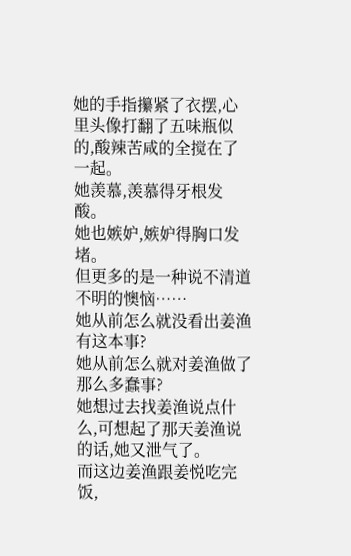她的手指攥紧了衣摆,心里头像打翻了五味瓶似的,酸辣苦咸的全搅在了一起。
她羡慕,羡慕得牙根发酸。
她也嫉妒,嫉妒得胸口发堵。
但更多的是一种说不清道不明的懊恼……
她从前怎么就没看出姜渔有这本事?
她从前怎么就对姜渔做了那么多蠢事?
她想过去找姜渔说点什么,可想起了那天姜渔说的话,她又泄气了。
而这边姜渔跟姜悦吃完饭,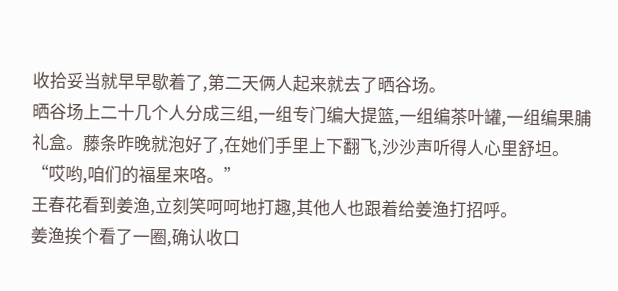收拾妥当就早早歇着了,第二天俩人起来就去了晒谷场。
晒谷场上二十几个人分成三组,一组专门编大提篮,一组编茶叶罐,一组编果脯礼盒。藤条昨晚就泡好了,在她们手里上下翻飞,沙沙声听得人心里舒坦。
“哎哟,咱们的福星来咯。”
王春花看到姜渔,立刻笑呵呵地打趣,其他人也跟着给姜渔打招呼。
姜渔挨个看了一圈,确认收口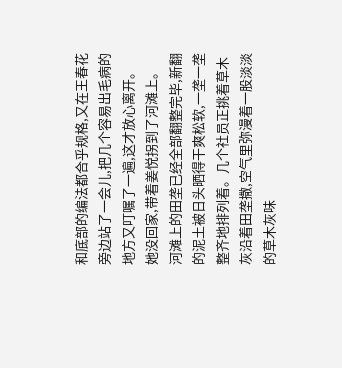和底部的编法都合乎规格,又在王春花旁边站了一会儿,把几个容易出毛病的地方又叮嘱了一遍,这才放心离开。
她没回家,带着姜悦拐到了河滩上。
河滩上的田垄已经全部翻整完毕,新翻的泥土被日头晒得干爽松软,一垄一垄整齐地排列着。几个社员正挑着草木灰沿着田垄撒,空气里弥漫着一股淡淡的草木灰味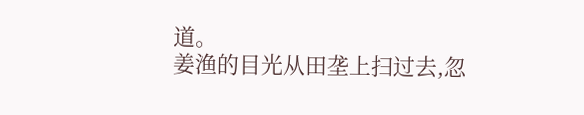道。
姜渔的目光从田垄上扫过去,忽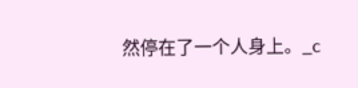然停在了一个人身上。_c